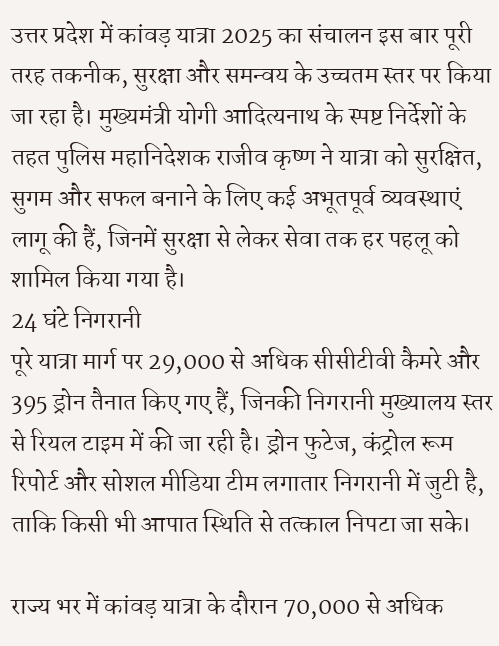उत्तर प्रदेश में कांवड़ यात्रा 2025 का संचालन इस बार पूरी तरह तकनीक, सुरक्षा और समन्वय के उच्चतम स्तर पर किया जा रहा है। मुख्यमंत्री योगी आदित्यनाथ के स्पष्ट निर्देशों के तहत पुलिस महानिदेशक राजीव कृष्ण ने यात्रा को सुरक्षित, सुगम और सफल बनाने के लिए कई अभूतपूर्व व्यवस्थाएं लागू की हैं, जिनमें सुरक्षा से लेकर सेवा तक हर पहलू को शामिल किया गया है।
24 घंटे निगरानी
पूरे यात्रा मार्ग पर 29,000 से अधिक सीसीटीवी कैमरे और 395 ड्रोन तैनात किए गए हैं, जिनकी निगरानी मुख्यालय स्तर से रियल टाइम में की जा रही है। ड्रोन फुटेज, कंट्रोल रूम रिपोर्ट और सोशल मीडिया टीम लगातार निगरानी में जुटी है, ताकि किसी भी आपात स्थिति से तत्काल निपटा जा सके।

राज्य भर में कांवड़ यात्रा के दौरान 70,000 से अधिक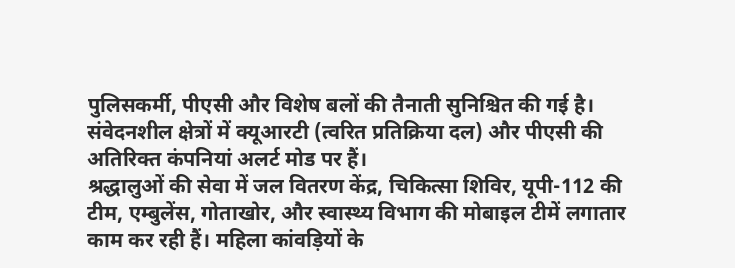पुलिसकर्मी, पीएसी और विशेष बलों की तैनाती सुनिश्चित की गई है। संवेदनशील क्षेत्रों में क्यूआरटी (त्वरित प्रतिक्रिया दल) और पीएसी की अतिरिक्त कंपनियां अलर्ट मोड पर हैं।
श्रद्धालुओं की सेवा में जल वितरण केंद्र, चिकित्सा शिविर, यूपी-112 की टीम, एम्बुलेंस, गोताखोर, और स्वास्थ्य विभाग की मोबाइल टीमें लगातार काम कर रही हैं। महिला कांवड़ियों के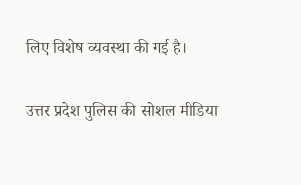लिए विशेष व्यवस्था की गई है।

उत्तर प्रदेश पुलिस की सोशल मीडिया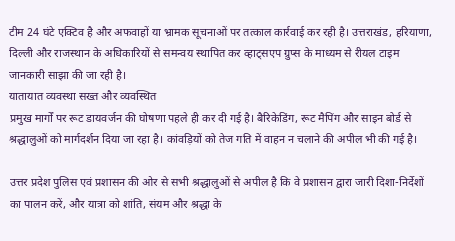टीम 24 घंटे एक्टिव है और अफवाहों या भ्रामक सूचनाओं पर तत्काल कार्रवाई कर रही है। उत्तराखंड, हरियाणा, दिल्ली और राजस्थान के अधिकारियों से समन्वय स्थापित कर व्हाट्सएप ग्रुप्स के माध्यम से रीयल टाइम जानकारी साझा की जा रही है।
यातायात व्यवस्था सख्त और व्यवस्थित
प्रमुख मार्गों पर रूट डायवर्जन की घोषणा पहले ही कर दी गई है। बैरिकेडिंग, रूट मैपिंग और साइन बोर्ड से श्रद्धालुओं को मार्गदर्शन दिया जा रहा है। कांवड़ियों को तेज गति में वाहन न चलाने की अपील भी की गई है।

उत्तर प्रदेश पुलिस एवं प्रशासन की ओर से सभी श्रद्धालुओं से अपील है कि वे प्रशासन द्वारा जारी दिशा-निर्देशों का पालन करें, और यात्रा को शांति, संयम और श्रद्धा के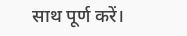साथ पूर्ण करें।